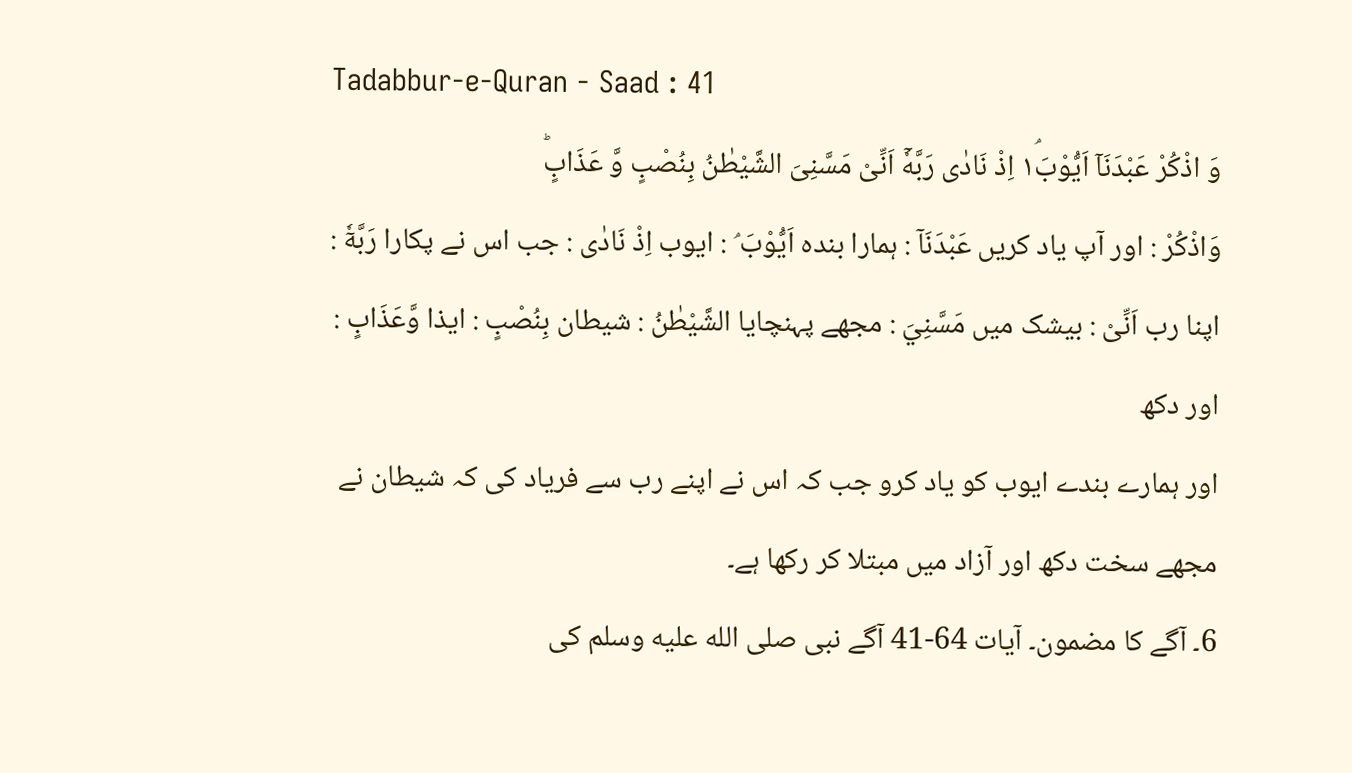Tadabbur-e-Quran - Saad : 41
وَ اذْكُرْ عَبْدَنَاۤ اَیُّوْبَ١ۘ اِذْ نَادٰى رَبَّهٗۤ اَنِّیْ مَسَّنِیَ الشَّیْطٰنُ بِنُصْبٍ وَّ عَذَابٍؕ
وَاذْكُرْ : اور آپ یاد کریں عَبْدَنَآ : ہمارا بندہ اَيُّوْبَ ۘ : ایوب اِذْ نَادٰى : جب اس نے پکارا رَبَّهٗٓ : اپنا رب اَنِّىْ : بیشک میں مَسَّنِيَ : مجھے پہنچایا الشَّيْطٰنُ : شیطان بِنُصْبٍ : ایذا وَّعَذَابٍ : اور دکھ
اور ہمارے بندے ایوب کو یاد کرو جب کہ اس نے اپنے رب سے فریاد کی کہ شیطان نے مجھے سخت دکھ اور آزاد میں مبتلا کر رکھا ہے۔
6۔ آگے کا مضمون۔ آیات 64-41 آگے نبی صلى الله عليه وسلم کی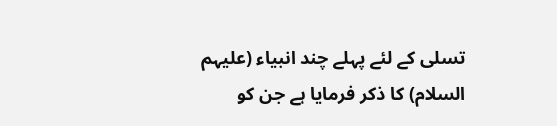تسلی کے لئے پہلے چند انبیاء (علیہم السلام) کا ذکر فرمایا ہے جن کو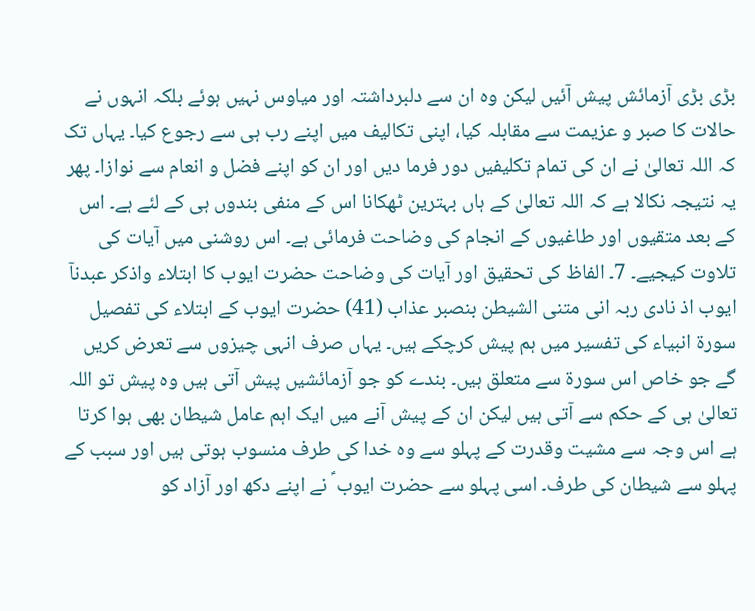بڑی بڑی آزمائش پیش آئیں لیکن وہ ان سے دلبرداشتہ اور میاوس نہیں ہوئے بلکہ انہوں نے حالات کا صبر و عزیمت سے مقابلہ کیا، اپنی تکالیف میں اپنے رب ہی سے رجوع کیا۔ یہاں تک کہ اللہ تعالیٰ نے ان کی تمام تکلیفیں دور فرما دیں اور ان کو اپنے فضل و انعام سے نوازا۔ پھر یہ نتیجہ نکالا ہے کہ اللہ تعالیٰ کے ہاں بہترین ٹھکانا اس کے منفی بندوں ہی کے لئے ہے۔ اس کے بعد متقیوں اور طاغیوں کے انجام کی وضاحت فرمائی ہے۔ اس روشنی میں آیات کی تلاوت کیجیے۔ 7۔ الفاظ کی تحقیق اور آیات کی وضاحت حضرت ایوب کا ابتلاء واذکر عبدنآ ایوب اذ نادی ربہ انی متنی الشیطن بنصبر عذاب (41) حضرت ایوب کے ابتلاء کی تفصیل سورة انبیاء کی تفسیر میں ہم پیش کرچکے ہیں۔ یہاں صرف انہی چیزوں سے تعرض کریں گے جو خاص اس سورة سے متعلق ہیں۔ بندے کو جو آزمائشیں پیش آتی ہیں وہ پیش تو اللہ تعالیٰ ہی کے حکم سے آتی ہیں لیکن ان کے پیش آنے میں ایک اہم عامل شیطان بھی ہوا کرتا ہے اس وجہ سے مشیت وقدرت کے پہلو سے وہ خدا کی طرف منسوب ہوتی ہیں اور سبب کے پہلو سے شیطان کی طرف۔ اسی پہلو سے حضرت ایوب ؑ نے اپنے دکھ اور آزاد کو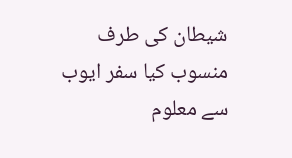شیطان کی طرف منسوب کیا سفر ایوب سے معلوم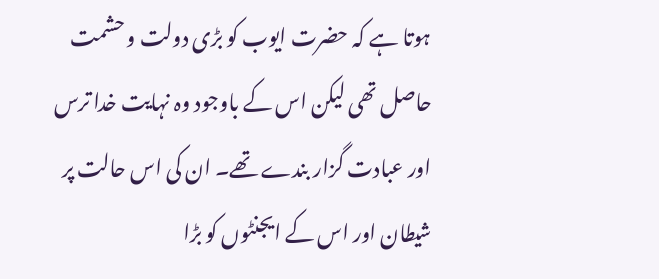ہوتا ہے کہ حضرت ایوب کو بڑی دولت و حشمت حاصل تھی لیکن اس کے باوجود وہ نہایت خدا ترس اور عبادت گزار بندے تھے۔ ان کی اس حالت پر شیطان اور اس کے ایجنٹوں کو بڑا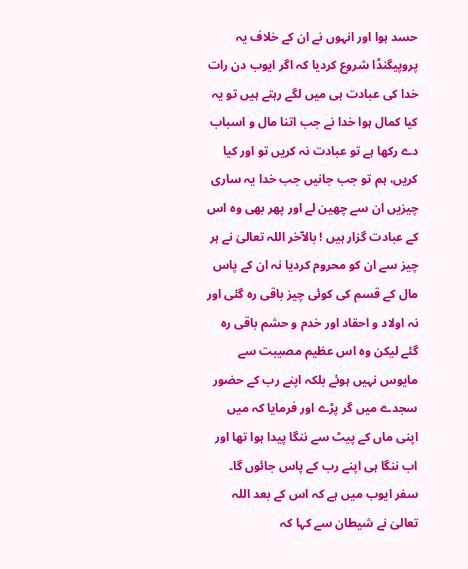حسد ہوا اور انہوں نے ان کے خلاف یہ پروپیگنڈا شروع کردیا کہ اگر ایوب دن رات خدا کی عبادت ہی میں لگے رہتے ہیں تو یہ کیا کمال ہوا خدا نے جب اتنا مال و اسباب دے رکھا ہے تو عبادت نہ کریں تو اور کیا کریں، ہم تو جب جانیں جب خدا یہ ساری چیزیں ان سے چھین لے اور پھر بھی وہ اس کے عبادت گزار ہیں ! بالآخر اللہ تعالیٰ نے ہر چیز سے ان کو محروم کردیا نہ ان کے پاس مال کے قسم کی کوئی چیز باقی رہ گئی اور نہ اولاد و احقاد اور خدم و حشم باقی رہ گئے لیکن وہ اس عظیم مصیبت سے مایوس نہیں ہوئے بلکہ اپنے رب کے حضور سجدے میں گر پڑے اور فرمایا کہ میں اپنی ماں کے پیٹ سے ننگا پیدا ہوا تھا اور اب ننگا ہی اپنے رب کے پاس جائوں گا۔ سفر ایوب میں ہے کہ اس کے بعد اللہ تعالیٰ نے شیطان سے کہا کہ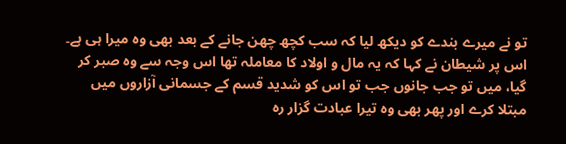تو نے میرے بندے کو دیکھ لیا کہ سب کچھ چھن جانے کے بعد بھی وہ میرا ہی ہے۔ اس پر شیطان نے کہا کہ یہ مال و اولاد کا معاملہ تھا اس وجہ سے وہ صبر کر گیا، میں تو جب جانوں جب تو اس کو شدید قسم کے جسمانی آزاروں میں مبتلا کرے اور پھر بھی وہ تیرا عبادت گزار رہ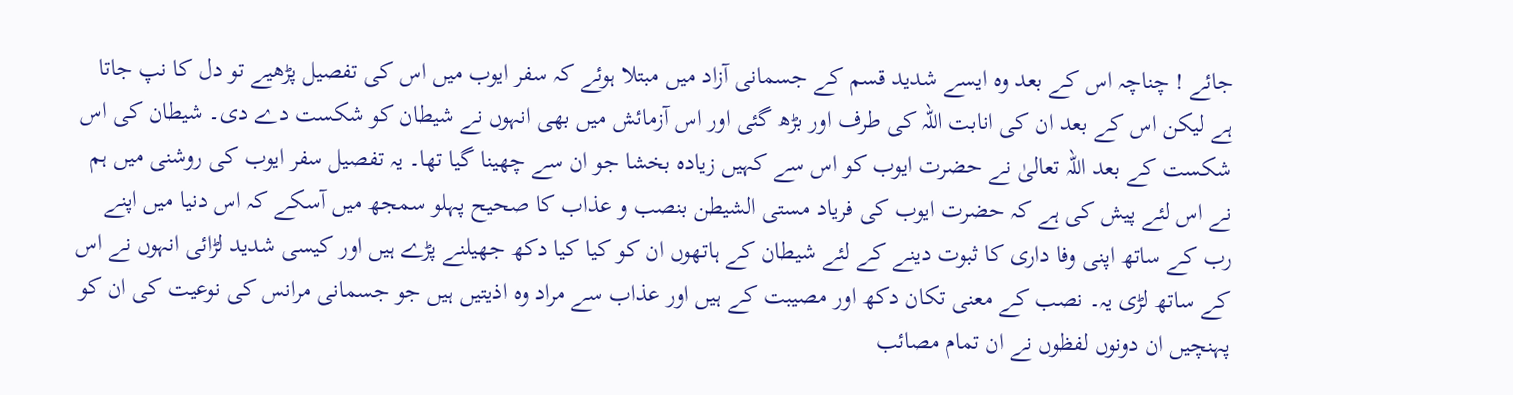جائے ! چناچہ اس کے بعد وہ ایسے شدید قسم کے جسمانی آزاد میں مبتلا ہوئے کہ سفر ایوب میں اس کی تفصیل پڑھیے تو دل کا نپ جاتا ہے لیکن اس کے بعد ان کی انابت اللہ کی طرف اور بڑھ گئی اور اس آزمائش میں بھی انہوں نے شیطان کو شکست دے دی۔ شیطان کی اس شکست کے بعد اللہ تعالیٰ نے حضرت ایوب کو اس سے کہیں زیادہ بخشا جو ان سے چھینا گیا تھا۔ یہ تفصیل سفر ایوب کی روشنی میں ہم نے اس لئے پیش کی ہے کہ حضرت ایوب کی فریاد مستی الشیطن بنصب و عذاب کا صحیح پہلو سمجھ میں آسکے کہ اس دنیا میں اپنے رب کے ساتھ اپنی وفا داری کا ثبوت دینے کے لئے شیطان کے ہاتھوں ان کو کیا کیا دکھ جھیلنے پڑے ہیں اور کیسی شدید لڑائی انہوں نے اس کے ساتھ لڑی یہ۔ نصب کے معنی تکان دکھ اور مصیبت کے ہیں اور عذاب سے مراد وہ اذیتیں ہیں جو جسمانی مرانس کی نوعیت کی ان کو پہنچیں ان دونوں لفظوں نے ان تمام مصائب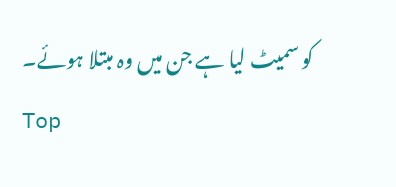کو سمیٹ لیا ہے جن میں وہ مبتلا ہوئے۔
Top